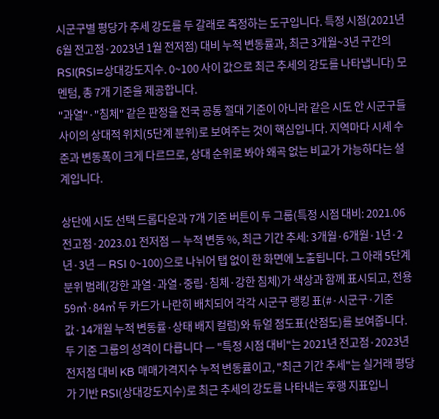시군구별 평당가 추세 강도를 두 갈래로 측정하는 도구입니다. 특정 시점(2021년 6월 전고점·2023년 1월 전저점) 대비 누적 변동률과, 최근 3개월~3년 구간의 RSI(RSI=상대강도지수. 0~100 사이 값으로 최근 추세의 강도를 나타냅니다) 모멘텀, 총 7개 기준을 제공합니다.
"과열"·"침체" 같은 판정을 전국 공통 절대 기준이 아니라 같은 시도 안 시군구들 사이의 상대적 위치(5단계 분위)로 보여주는 것이 핵심입니다. 지역마다 시세 수준과 변동폭이 크게 다르므로, 상대 순위로 봐야 왜곡 없는 비교가 가능하다는 설계입니다.

상단에 시도 선택 드롭다운과 7개 기준 버튼이 두 그룹(특정 시점 대비: 2021.06 전고점·2023.01 전저점 — 누적 변동 %, 최근 기간 추세: 3개월·6개월·1년·2년·3년 — RSI 0~100)으로 나뉘어 탭 없이 한 화면에 노출됩니다. 그 아래 5단계 분위 범례(강한 과열·과열·중립·침체·강한 침체)가 색상과 함께 표시되고, 전용 59㎡·84㎡ 두 카드가 나란히 배치되어 각각 시군구 랭킹 표(#·시군구·기준값·14개월 누적 변동률·상태 배지 컬럼)와 듀얼 점도표(산점도)를 보여줍니다.
두 기준 그룹의 성격이 다릅니다 — "특정 시점 대비"는 2021년 전고점·2023년 전저점 대비 KB 매매가격지수 누적 변동률이고, "최근 기간 추세"는 실거래 평당가 기반 RSI(상대강도지수)로 최근 추세의 강도를 나타내는 후행 지표입니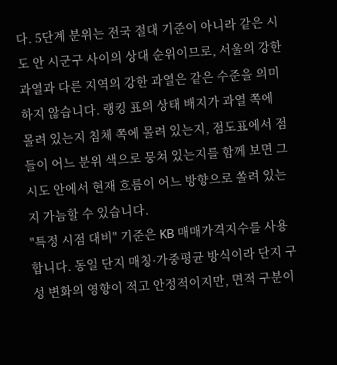다. 5단계 분위는 전국 절대 기준이 아니라 같은 시도 안 시군구 사이의 상대 순위이므로, 서울의 강한 과열과 다른 지역의 강한 과열은 같은 수준을 의미하지 않습니다. 랭킹 표의 상태 배지가 과열 쪽에 몰려 있는지 침체 쪽에 몰려 있는지, 점도표에서 점들이 어느 분위 색으로 뭉쳐 있는지를 함께 보면 그 시도 안에서 현재 흐름이 어느 방향으로 쏠려 있는지 가늠할 수 있습니다.
"특정 시점 대비" 기준은 KB 매매가격지수를 사용합니다. 동일 단지 매칭·가중평균 방식이라 단지 구성 변화의 영향이 적고 안정적이지만, 면적 구분이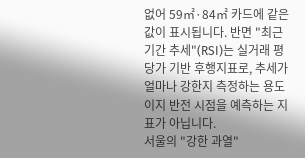없어 59㎡·84㎡ 카드에 같은 값이 표시됩니다. 반면 "최근 기간 추세"(RSI)는 실거래 평당가 기반 후행지표로, 추세가 얼마나 강한지 측정하는 용도이지 반전 시점을 예측하는 지표가 아닙니다.
서울의 "강한 과열"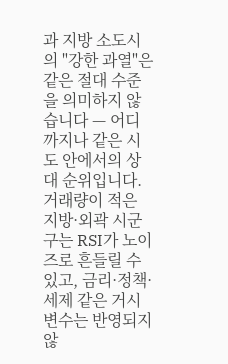과 지방 소도시의 "강한 과열"은 같은 절대 수준을 의미하지 않습니다 — 어디까지나 같은 시도 안에서의 상대 순위입니다. 거래량이 적은 지방·외곽 시군구는 RSI가 노이즈로 흔들릴 수 있고, 금리·정책·세제 같은 거시 변수는 반영되지 않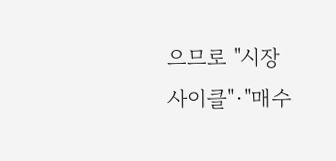으므로 "시장 사이클"·"매수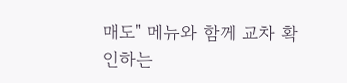매도" 메뉴와 함께 교차 확인하는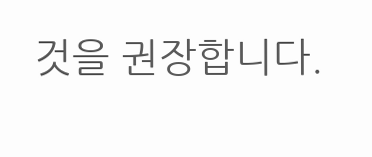것을 권장합니다.